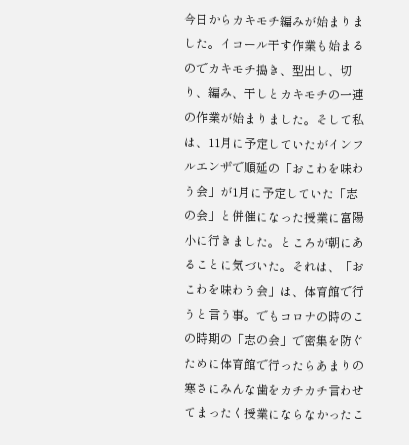今日からカキモチ編みが始まりました。イコール干す作業も始まるのでカキモチ搗き、型出し、切り、編み、干しとカキモチの一連の作業が始まりました。そして私は、11月に予定していたがインフルエンザで順延の「おこわを味わう会」が1月に予定していた「志の会」と併催になった授業に富陽小に行きました。ところが朝にあることに気づいた。それは、「おこわを味わう会」は、体育館で行うと言う事。でもコロナの時のこの時期の「志の会」で密集を防ぐために体育館で行ったらあまりの寒さにみんな歯をカチカチ言わせてまったく授業にならなかったこ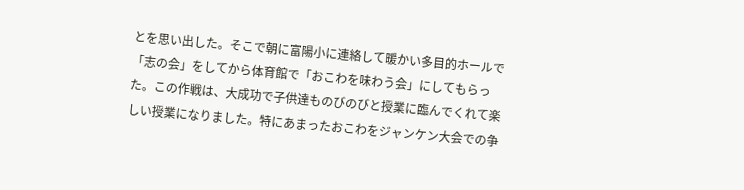とを思い出した。そこで朝に富陽小に連絡して暖かい多目的ホールで「志の会」をしてから体育館で「おこわを味わう会」にしてもらった。この作戦は、大成功で子供達ものびのびと授業に臨んでくれて楽しい授業になりました。特にあまったおこわをジャンケン大会での争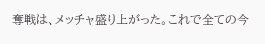奪戦は、メッチャ盛り上がった。これで全ての今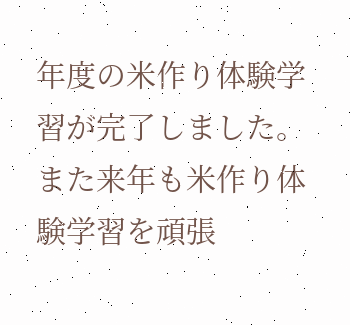年度の米作り体験学習が完了しました。また来年も米作り体験学習を頑張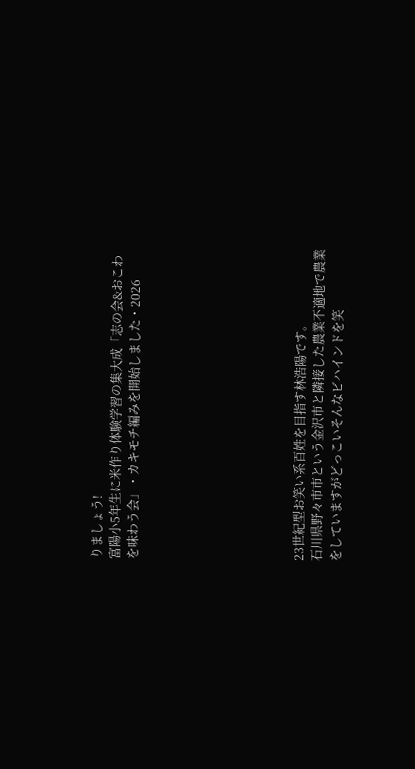りましょう!
富陽小5年生に米作り体験学習の集大成「志の会&おこわを味わう会」・カキモチ編みを開始しました・2026








23世紀型お笑い系百姓を目指す林浩陽です。
石川県野々市市という金沢市と隣接した農業不適地で農業をしていますがどっこいそんなビハインドを笑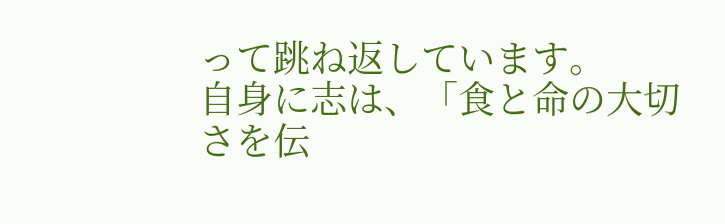って跳ね返しています。
自身に志は、「食と命の大切さを伝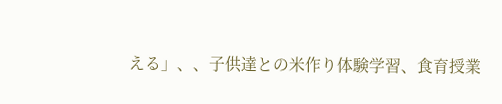える」、、子供達との米作り体験学習、食育授業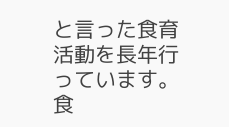と言った食育活動を長年行っています。
食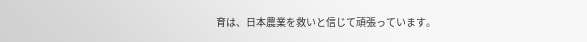育は、日本農業を救いと信じて頑張っています。